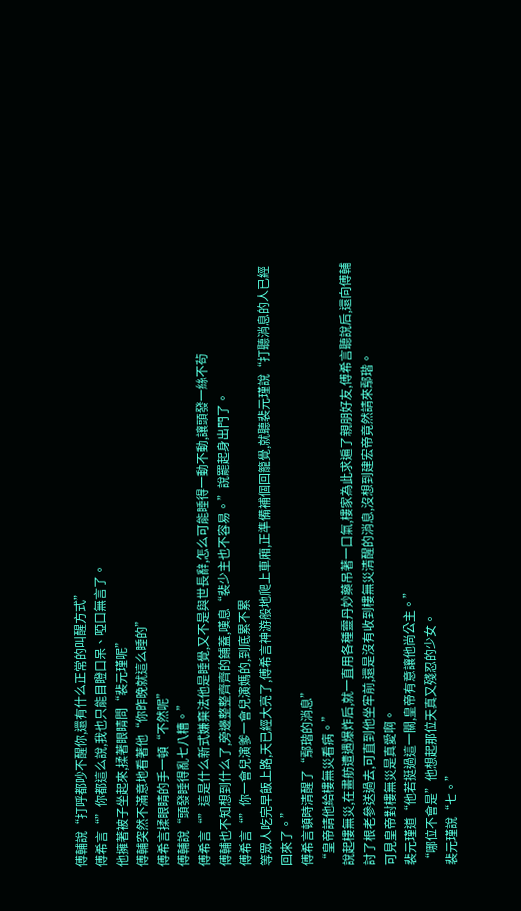傅輔說“打呼都吵不醒你,還有什么正常的叫醒方式”
傅希言“”你都這么說,我也只能目瞪口呆、啞口無言了。
他擁著被子坐起來,揉著眼睛問“裴元瑾呢”
傅輔突然不滿意地看著他“你昨晚就這么睡的”
傅希言揉眼睛的手一頓“不然呢”
傅輔說“頭發睡得亂七八糟。”
傅希言“”這是什么新式嫌棄法他是睡覺,又不是與世長辭,怎么可能睡得一動不動,讓頭發一絲不茍
傅輔也不知想到什么了,旁邊整整齊齊的鋪蓋,嘆息“裴少主也不容易。”說罷起身出門了。
傅希言“”你一會兒演爹一會兒演媽的,到底累不累
等眾人吃完早飯上路,天已經大亮了,傅希言神游般地爬上車廂,正準備補個回籠覺,就聽裴元瑾說“打聽消息的人已經回來了。”
傅希言頓時清醒了“鄢瑎的消息”
“皇帝請他給樓無災看病。”
說起樓無災,在畫舫遭遇爆炸后,就一直用各種靈丹妙藥吊著一口氣,樓家為此求遍了親朋好友,傅希言聽說后,還向傅輔討了根老參送過去,可直到他坐牢前,還是沒有收到樓無災清醒的消息,沒想到建宏帝竟然請來鄢瑎。
可見皇帝對樓無災是真愛啊。
裴元瑾道“他若挺過這一關,皇帝有意讓他尚公主。”
“哪位不會是”他想起那位天真又殘忍的少女。
裴元瑾說“七。”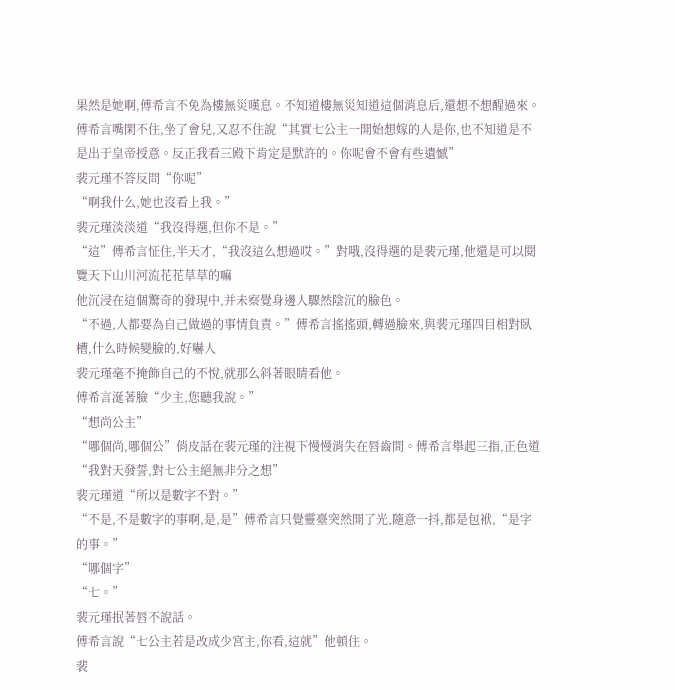果然是她啊,傅希言不免為樓無災嘆息。不知道樓無災知道這個消息后,還想不想醒過來。
傅希言嘴閑不住,坐了會兒,又忍不住說“其實七公主一開始想嫁的人是你,也不知道是不是出于皇帝授意。反正我看三殿下肯定是默許的。你呢會不會有些遺憾”
裴元瑾不答反問“你呢”
“啊我什么,她也沒看上我。”
裴元瑾淡淡道“我沒得選,但你不是。”
“這”傅希言怔住,半天才,“我沒這么想過哎。”對哦,沒得選的是裴元瑾,他還是可以閱覽天下山川河流花花草草的嘛
他沉浸在這個驚奇的發現中,并未察覺身邊人驟然陰沉的臉色。
“不過,人都要為自己做過的事情負責。”傅希言搖搖頭,轉過臉來,與裴元瑾四目相對臥槽,什么時候變臉的,好嚇人
裴元瑾毫不掩飾自己的不悅,就那么斜著眼睛看他。
傅希言涎著臉“少主,您聽我說。”
“想尚公主”
“哪個尚,哪個公”俏皮話在裴元瑾的注視下慢慢消失在唇齒間。傅希言舉起三指,正色道“我對天發誓,對七公主絕無非分之想”
裴元瑾道“所以是數字不對。”
“不是,不是數字的事啊,是,是”傅希言只覺靈臺突然開了光,隨意一抖,都是包袱,“是字的事。”
“哪個字”
“七。”
裴元瑾抿著唇不說話。
傅希言說“七公主若是改成少宮主,你看,這就”他頓住。
裴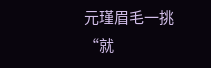元瑾眉毛一挑“就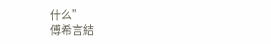什么”
傅希言結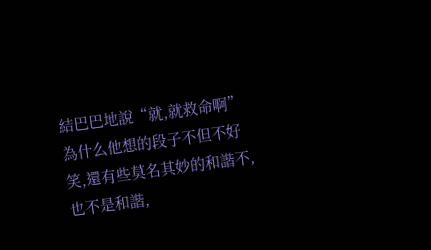結巴巴地說“就,就救命啊”為什么他想的段子不但不好笑,還有些莫名其妙的和諧不,也不是和諧,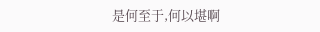是何至于,何以堪啊